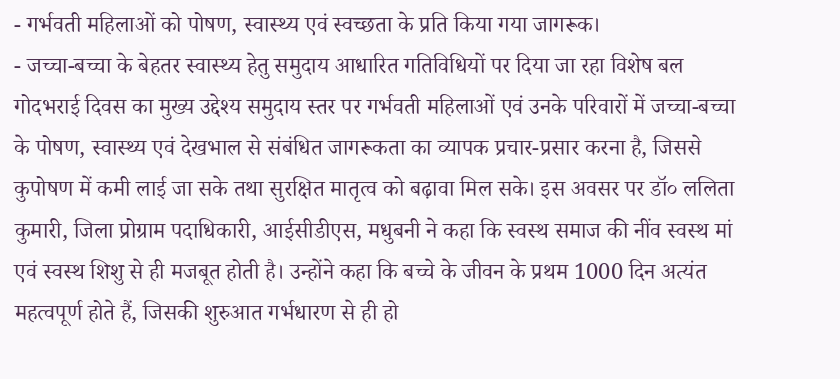- गर्भवती महिलाओं को पोषण, स्वास्थ्य एवं स्वच्छता के प्रति किया गया जागरूक।
- जच्चा-बच्चा के बेहतर स्वास्थ्य हेतु समुदाय आधारित गतिविधियों पर दिया जा रहा विशेष बल
गोदभराई दिवस का मुख्य उद्देश्य समुदाय स्तर पर गर्भवती महिलाओं एवं उनके परिवारों में जच्चा-बच्चा के पोषण, स्वास्थ्य एवं देखभाल से संबंधित जागरूकता का व्यापक प्रचार-प्रसार करना है, जिससे कुपोषण में कमी लाई जा सके तथा सुरक्षित मातृत्व को बढ़ावा मिल सके। इस अवसर पर डॉ० ललिता कुमारी, जिला प्रोग्राम पदाधिकारी, आईसीडीएस, मधुबनी ने कहा कि स्वस्थ समाज की नींव स्वस्थ मां एवं स्वस्थ शिशु से ही मजबूत होती है। उन्होंने कहा कि बच्चे के जीवन के प्रथम 1000 दिन अत्यंत महत्वपूर्ण होते हैं, जिसकी शुरुआत गर्भधारण से ही हो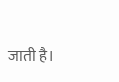जाती है।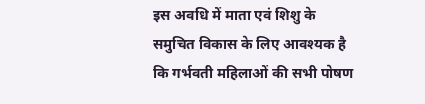इस अवधि में माता एवं शिशु के समुचित विकास के लिए आवश्यक है कि गर्भवती महिलाओं की सभी पोषण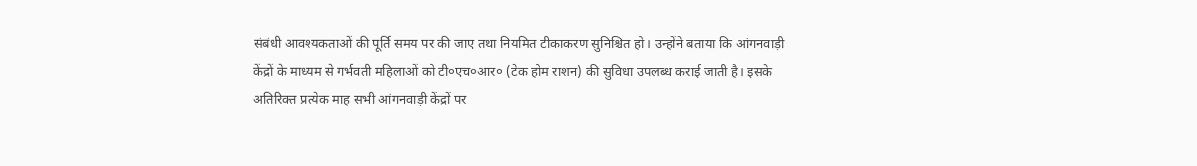संबंधी आवश्यकताओं की पूर्ति समय पर की जाए तथा नियमित टीकाकरण सुनिश्चित हो। उन्होंने बताया कि आंगनवाड़ी केंद्रों के माध्यम से गर्भवती महिलाओं को टी०एच०आर० (टेक होम राशन) की सुविधा उपलब्ध कराई जाती है। इसके अतिरिक्त प्रत्येक माह सभी आंगनवाड़ी केंद्रों पर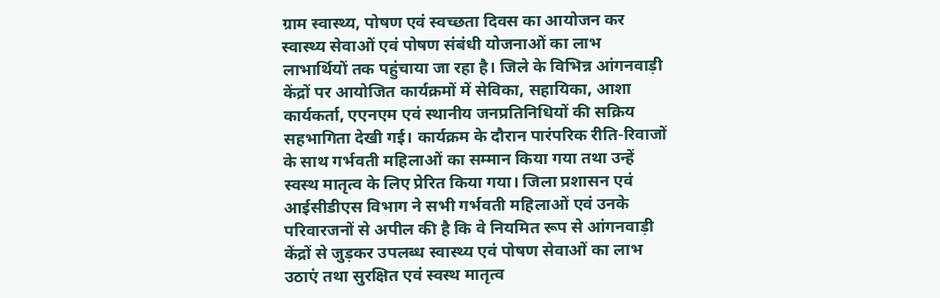ग्राम स्वास्थ्य, पोषण एवं स्वच्छता दिवस का आयोजन कर स्वास्थ्य सेवाओं एवं पोषण संबंधी योजनाओं का लाभ लाभार्थियों तक पहुंचाया जा रहा है। जिले के विभिन्न आंगनवाड़ी केंद्रों पर आयोजित कार्यक्रमों में सेविका, सहायिका, आशा कार्यकर्ता, एएनएम एवं स्थानीय जनप्रतिनिधियों की सक्रिय सहभागिता देखी गई। कार्यक्रम के दौरान पारंपरिक रीति-रिवाजों के साथ गर्भवती महिलाओं का सम्मान किया गया तथा उन्हें स्वस्थ मातृत्व के लिए प्रेरित किया गया। जिला प्रशासन एवं आईसीडीएस विभाग ने सभी गर्भवती महिलाओं एवं उनके परिवारजनों से अपील की है कि वे नियमित रूप से आंगनवाड़ी केंद्रों से जुड़कर उपलब्ध स्वास्थ्य एवं पोषण सेवाओं का लाभ उठाएं तथा सुरक्षित एवं स्वस्थ मातृत्व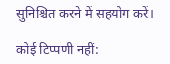सुनिश्चित करने में सहयोग करें।

कोई टिप्पणी नहीं: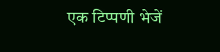एक टिप्पणी भेजें